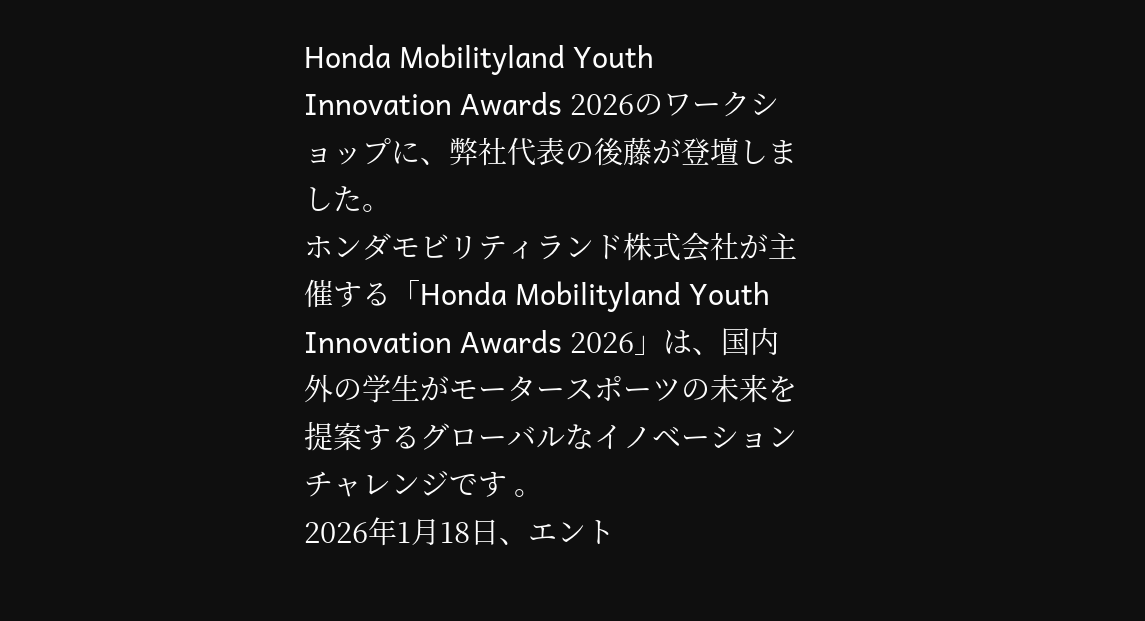Honda Mobilityland Youth Innovation Awards 2026のワークショップに、弊社代表の後藤が登壇しました。
ホンダモビリティランド株式会社が主催する「Honda Mobilityland Youth Innovation Awards 2026」は、国内外の学生がモータースポーツの未来を提案するグローバルなイノベーションチャレンジです 。
2026年1月18日、エント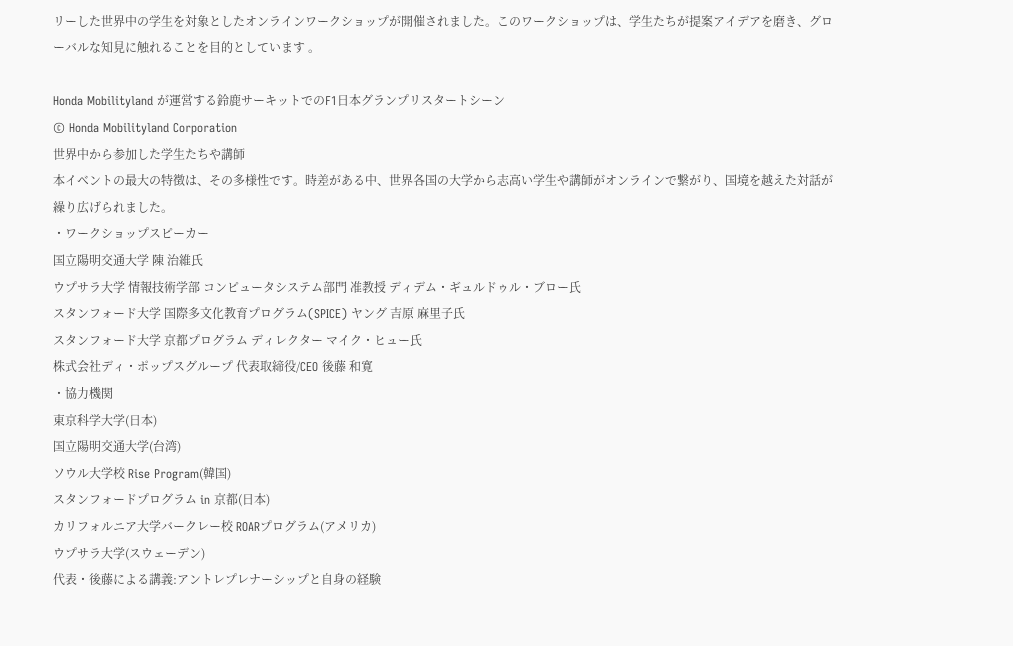リーした世界中の学生を対象としたオンラインワークショップが開催されました。このワークショップは、学生たちが提案アイデアを磨き、グローバルな知見に触れることを目的としています 。

Honda Mobilityland が運営する鈴鹿サーキットでのF1日本グランプリスタートシーン
© Honda Mobilityland Corporation
世界中から参加した学生たちや講師
本イベントの最大の特徴は、その多様性です。時差がある中、世界各国の大学から志高い学生や講師がオンラインで繋がり、国境を越えた対話が繰り広げられました。
・ワークショップスピーカー
国立陽明交通大学 陳 治維氏
ウプサラ大学 情報技術学部 コンピュータシステム部門 准教授 ディデム・ギュルドゥル・ブロー氏
スタンフォード大学 国際多文化教育プログラム(SPICE) ヤング 吉原 麻里子氏
スタンフォード大学 京都プログラム ディレクター マイク・ヒュー氏
株式会社ディ・ポップスグループ 代表取締役/CEO 後藤 和寛
・協力機関
東京科学大学(日本)
国立陽明交通大学(台湾)
ソウル大学校 Rise Program(韓国)
スタンフォードプログラム in 京都(日本)
カリフォルニア大学バークレー校 ROARプログラム(アメリカ)
ウプサラ大学(スウェーデン)
代表・後藤による講義:アントレプレナーシップと自身の経験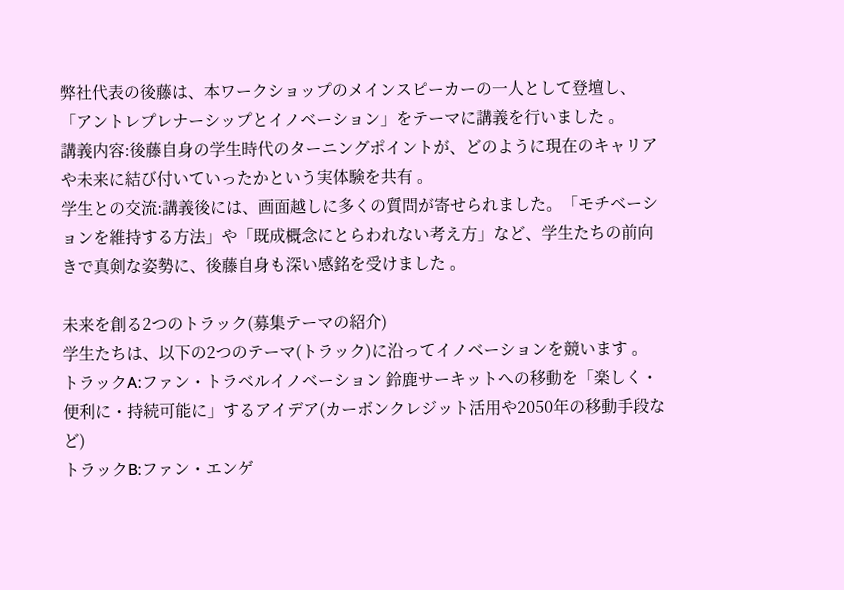弊社代表の後藤は、本ワークショップのメインスピーカーの一人として登壇し、「アントレプレナーシップとイノベーション」をテーマに講義を行いました 。
講義内容:後藤自身の学生時代のターニングポイントが、どのように現在のキャリアや未来に結び付いていったかという実体験を共有 。
学生との交流:講義後には、画面越しに多くの質問が寄せられました。「モチベーションを維持する方法」や「既成概念にとらわれない考え方」など、学生たちの前向きで真剣な姿勢に、後藤自身も深い感銘を受けました 。

未来を創る2つのトラック(募集テーマの紹介)
学生たちは、以下の2つのテーマ(トラック)に沿ってイノベーションを競います 。
トラックA:ファン・トラベルイノベーション 鈴鹿サーキットへの移動を「楽しく・便利に・持続可能に」するアイデア(カーボンクレジット活用や2050年の移動手段など)
トラックB:ファン・エンゲ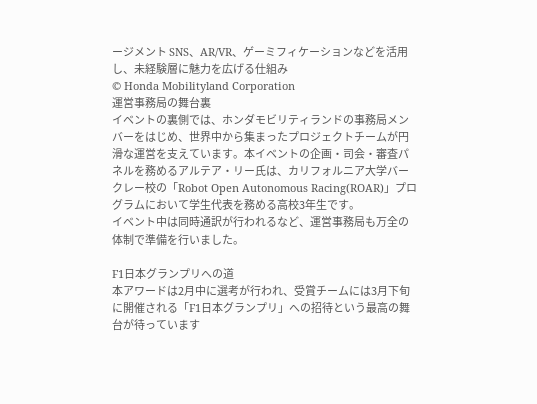ージメント SNS、AR/VR、ゲーミフィケーションなどを活用し、未経験層に魅力を広げる仕組み
© Honda Mobilityland Corporation
運営事務局の舞台裏
イベントの裏側では、ホンダモビリティランドの事務局メンバーをはじめ、世界中から集まったプロジェクトチームが円滑な運営を支えています。本イベントの企画・司会・審査パネルを務めるアルテア・リー氏は、カリフォルニア大学バークレー校の「Robot Open Autonomous Racing(ROAR)」プログラムにおいて学生代表を務める高校3年生です。
イベント中は同時通訳が行われるなど、運営事務局も万全の体制で準備を行いました。

F1日本グランプリへの道
本アワードは2月中に選考が行われ、受賞チームには3月下旬に開催される「F1日本グランプリ」への招待という最高の舞台が待っています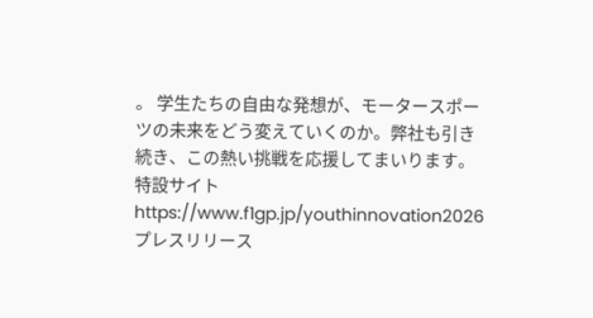。 学生たちの自由な発想が、モータースポーツの未来をどう変えていくのか。弊社も引き続き、この熱い挑戦を応援してまいります。
特設サイト
https://www.f1gp.jp/youthinnovation2026
プレスリリース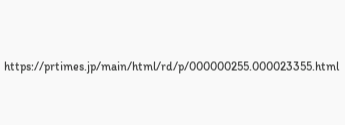https://prtimes.jp/main/html/rd/p/000000255.000023355.html